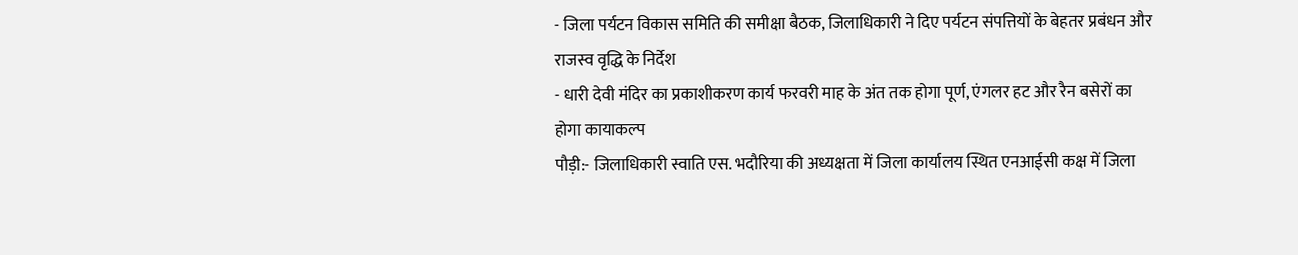- जिला पर्यटन विकास समिति की समीक्षा बैठक, जिलाधिकारी ने दिए पर्यटन संपत्तियों के बेहतर प्रबंधन और राजस्व वृद्धि के निर्देश
- धारी देवी मंदिर का प्रकाशीकरण कार्य फरवरी माह के अंत तक होगा पूर्ण, एंगलर हट और रैन बसेरों का होगा कायाकल्प
पौड़ी:- जिलाधिकारी स्वाति एस. भदौरिया की अध्यक्षता में जिला कार्यालय स्थित एनआईसी कक्ष में जिला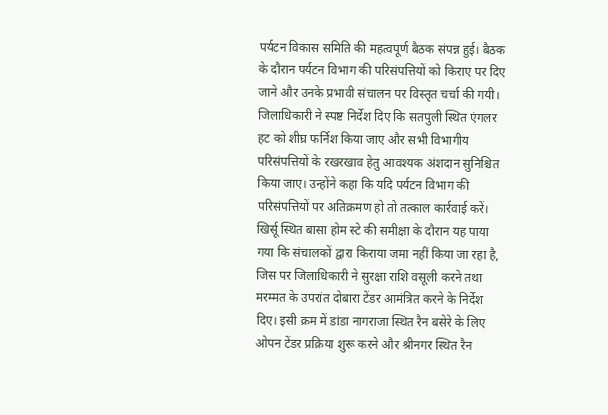पर्यटन विकास समिति की महत्वपूर्ण बैठक संपन्न हुई। बैठक के दौरान पर्यटन विभाग की परिसंपत्तियों को किराए पर दिए जाने और उनके प्रभावी संचालन पर विस्तृत चर्चा की गयी।
जिलाधिकारी ने स्पष्ट निर्देश दिए कि सतपुली स्थित एंगलर हट को शीघ्र फर्निश किया जाए और सभी विभागीय परिसंपत्तियों के रखरखाव हेतु आवश्यक अंशदान सुनिश्चित किया जाए। उन्होंने कहा कि यदि पर्यटन विभाग की परिसंपत्तियों पर अतिक्रमण हो तो तत्काल कार्रवाई करें।
खिर्सू स्थित बासा होम स्टे की समीक्षा के दौरान यह पाया गया कि संचालकों द्वारा किराया जमा नहीं किया जा रहा है, जिस पर जिलाधिकारी ने सुरक्षा राशि वसूली करने तथा मरम्मत के उपरांत दोबारा टेंडर आमंत्रित करने के निर्देश दिए। इसी क्रम में डांडा नागराजा स्थित रैन बसेरे के लिए ओपन टेंडर प्रक्रिया शुरू करने और श्रीनगर स्थित रैन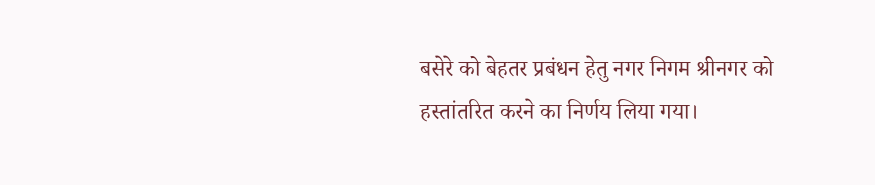बसेरे को बेहतर प्रबंधन हेतु नगर निगम श्रीनगर को हस्तांतरित करने का निर्णय लिया गया।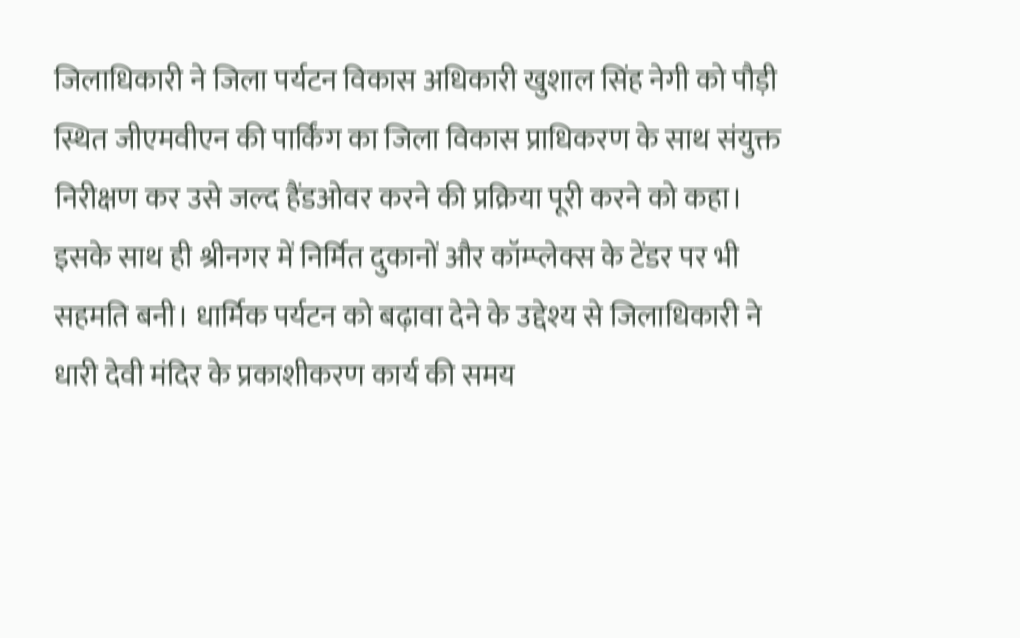जिलाधिकारी ने जिला पर्यटन विकास अधिकारी खुशाल सिंह नेगी को पौड़ी स्थित जीएमवीएन की पार्किंग का जिला विकास प्राधिकरण के साथ संयुक्त निरीक्षण कर उसे जल्द हैंडओवर करने की प्रक्रिया पूरी करने को कहा। इसके साथ ही श्रीनगर में निर्मित दुकानों और कॉम्प्लेक्स के टेंडर पर भी सहमति बनी। धार्मिक पर्यटन को बढ़ावा देने के उद्देश्य से जिलाधिकारी ने धारी देवी मंदिर के प्रकाशीकरण कार्य की समय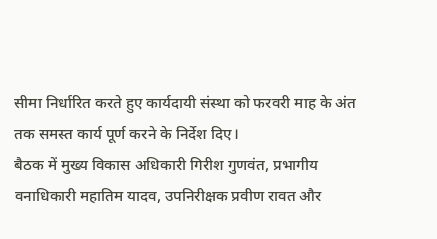सीमा निर्धारित करते हुए कार्यदायी संस्था को फरवरी माह के अंत तक समस्त कार्य पूर्ण करने के निर्देश दिए।
बैठक में मुख्य विकास अधिकारी गिरीश गुणवंत, प्रभागीय वनाधिकारी महातिम यादव, उपनिरीक्षक प्रवीण रावत और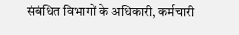संबंधित विभागों के अधिकारी, कर्मचारी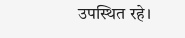उपस्थित रहे।